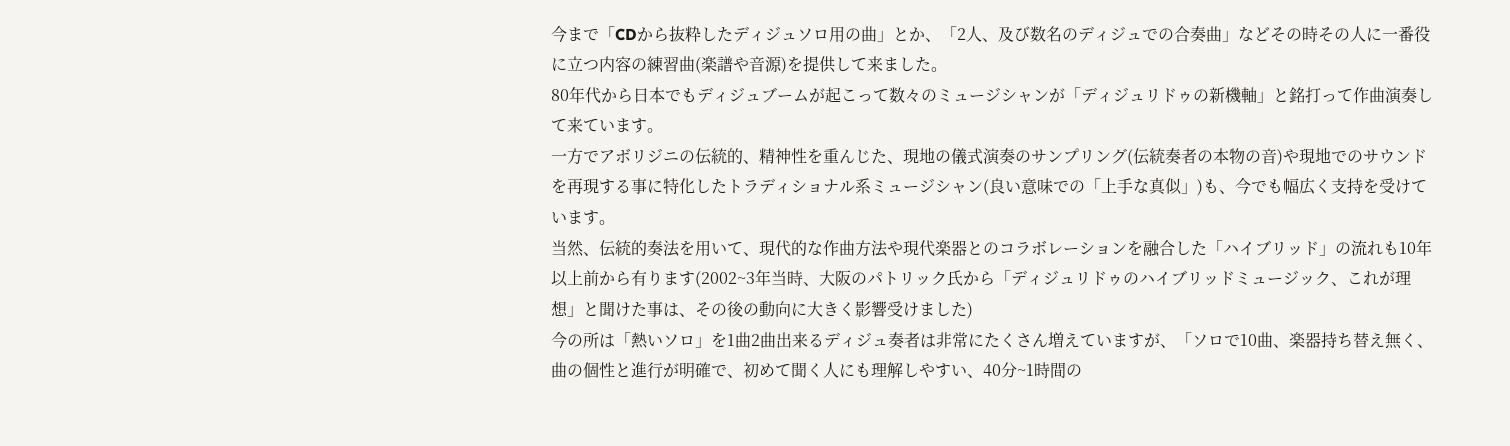今まで「CDから抜粋したディジュソロ用の曲」とか、「2人、及び数名のディジュでの合奏曲」などその時その人に一番役に立つ内容の練習曲(楽譜や音源)を提供して来ました。
80年代から日本でもディジュブームが起こって数々のミュージシャンが「ディジュリドゥの新機軸」と銘打って作曲演奏して来ています。
一方でアボリジニの伝統的、精神性を重んじた、現地の儀式演奏のサンプリング(伝統奏者の本物の音)や現地でのサウンドを再現する事に特化したトラディショナル系ミュージシャン(良い意味での「上手な真似」)も、今でも幅広く支持を受けています。
当然、伝統的奏法を用いて、現代的な作曲方法や現代楽器とのコラボレーションを融合した「ハイブリッド」の流れも10年以上前から有ります(2002~3年当時、大阪のパトリック氏から「ディジュリドゥのハイブリッドミュージック、これが理想」と聞けた事は、その後の動向に大きく影響受けました)
今の所は「熱いソロ」を1曲2曲出来るディジュ奏者は非常にたくさん増えていますが、「ソロで10曲、楽器持ち替え無く、曲の個性と進行が明確で、初めて聞く人にも理解しやすい、40分~1時間の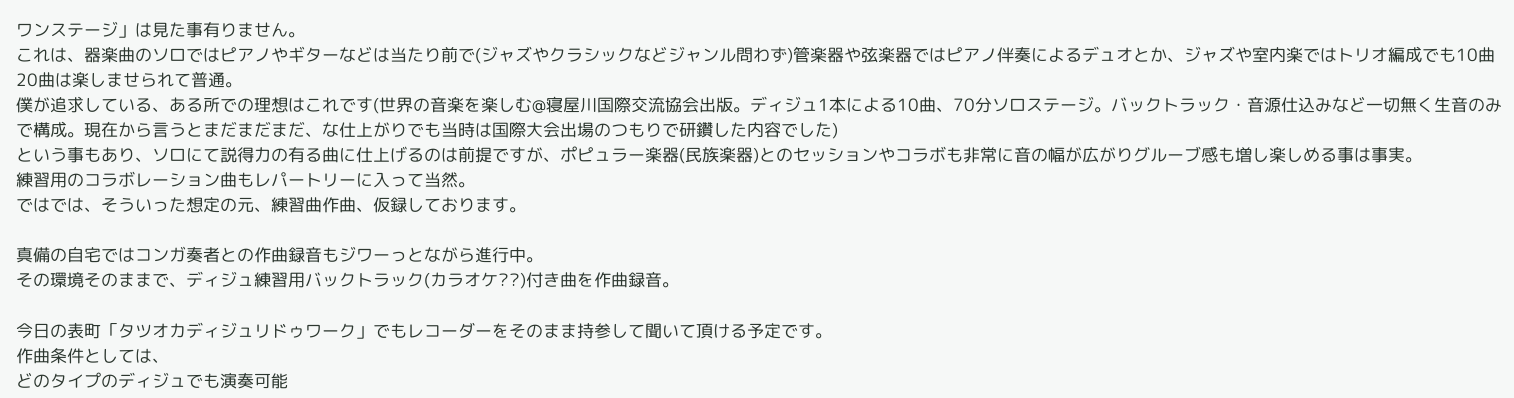ワンステージ」は見た事有りません。
これは、器楽曲のソロではピアノやギターなどは当たり前で(ジャズやクラシックなどジャンル問わず)管楽器や弦楽器ではピアノ伴奏によるデュオとか、ジャズや室内楽ではトリオ編成でも10曲20曲は楽しませられて普通。
僕が追求している、ある所での理想はこれです(世界の音楽を楽しむ@寝屋川国際交流協会出版。ディジュ1本による10曲、70分ソロステージ。バックトラック・音源仕込みなど一切無く生音のみで構成。現在から言うとまだまだまだ、な仕上がりでも当時は国際大会出場のつもりで研鑽した内容でした)
という事もあり、ソロにて説得力の有る曲に仕上げるのは前提ですが、ポピュラー楽器(民族楽器)とのセッションやコラボも非常に音の幅が広がりグルーブ感も増し楽しめる事は事実。
練習用のコラボレーション曲もレパートリーに入って当然。
ではでは、そういった想定の元、練習曲作曲、仮録しております。

真備の自宅ではコンガ奏者との作曲録音もジワーっとながら進行中。
その環境そのままで、ディジュ練習用バックトラック(カラオケ??)付き曲を作曲録音。

今日の表町「タツオカディジュリドゥワーク」でもレコーダーをそのまま持参して聞いて頂ける予定です。
作曲条件としては、
どのタイプのディジュでも演奏可能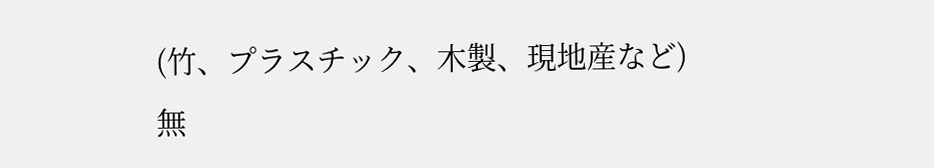(竹、プラスチック、木製、現地産など)
無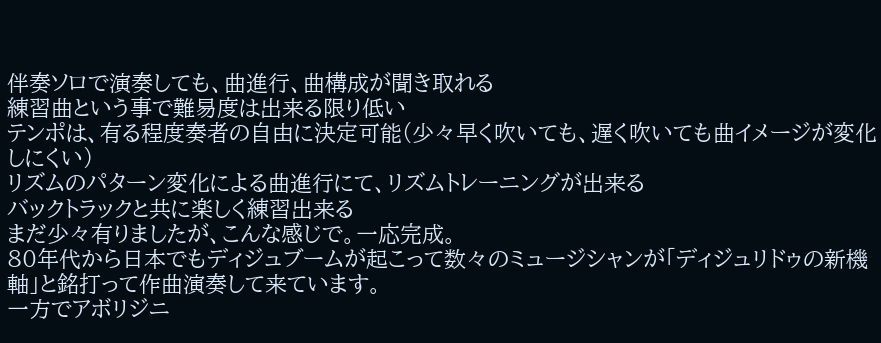伴奏ソロで演奏しても、曲進行、曲構成が聞き取れる
練習曲という事で難易度は出来る限り低い
テンポは、有る程度奏者の自由に決定可能(少々早く吹いても、遅く吹いても曲イメージが変化しにくい)
リズムのパターン変化による曲進行にて、リズムトレーニングが出来る
バックトラックと共に楽しく練習出来る
まだ少々有りましたが、こんな感じで。一応完成。
80年代から日本でもディジュブームが起こって数々のミュージシャンが「ディジュリドゥの新機軸」と銘打って作曲演奏して来ています。
一方でアボリジニ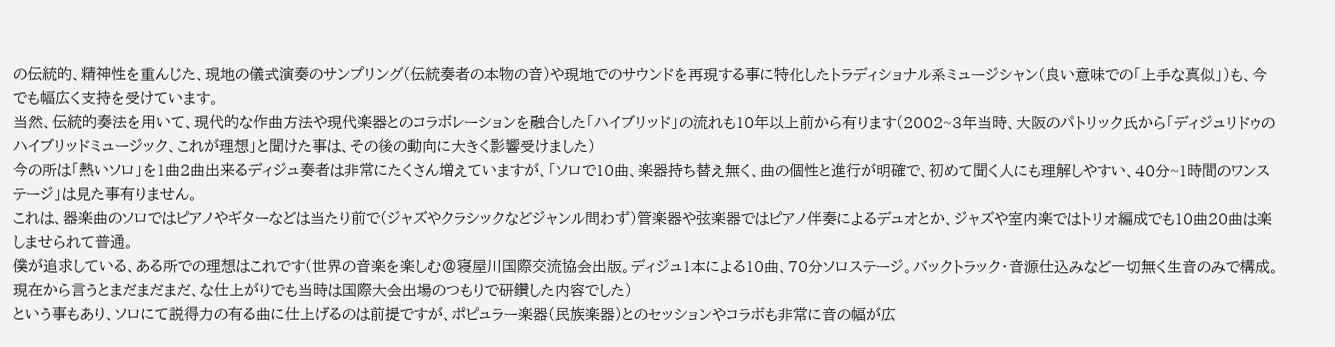の伝統的、精神性を重んじた、現地の儀式演奏のサンプリング(伝統奏者の本物の音)や現地でのサウンドを再現する事に特化したトラディショナル系ミュージシャン(良い意味での「上手な真似」)も、今でも幅広く支持を受けています。
当然、伝統的奏法を用いて、現代的な作曲方法や現代楽器とのコラボレーションを融合した「ハイブリッド」の流れも10年以上前から有ります(2002~3年当時、大阪のパトリック氏から「ディジュリドゥのハイブリッドミュージック、これが理想」と聞けた事は、その後の動向に大きく影響受けました)
今の所は「熱いソロ」を1曲2曲出来るディジュ奏者は非常にたくさん増えていますが、「ソロで10曲、楽器持ち替え無く、曲の個性と進行が明確で、初めて聞く人にも理解しやすい、40分~1時間のワンステージ」は見た事有りません。
これは、器楽曲のソロではピアノやギターなどは当たり前で(ジャズやクラシックなどジャンル問わず)管楽器や弦楽器ではピアノ伴奏によるデュオとか、ジャズや室内楽ではトリオ編成でも10曲20曲は楽しませられて普通。
僕が追求している、ある所での理想はこれです(世界の音楽を楽しむ@寝屋川国際交流協会出版。ディジュ1本による10曲、70分ソロステージ。バックトラック・音源仕込みなど一切無く生音のみで構成。現在から言うとまだまだまだ、な仕上がりでも当時は国際大会出場のつもりで研鑽した内容でした)
という事もあり、ソロにて説得力の有る曲に仕上げるのは前提ですが、ポピュラー楽器(民族楽器)とのセッションやコラボも非常に音の幅が広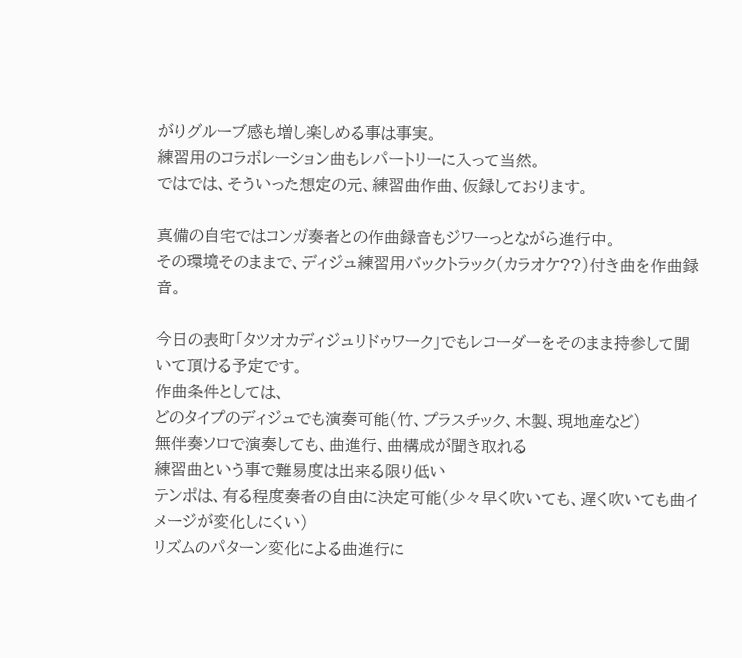がりグルーブ感も増し楽しめる事は事実。
練習用のコラボレーション曲もレパートリーに入って当然。
ではでは、そういった想定の元、練習曲作曲、仮録しております。

真備の自宅ではコンガ奏者との作曲録音もジワーっとながら進行中。
その環境そのままで、ディジュ練習用バックトラック(カラオケ??)付き曲を作曲録音。

今日の表町「タツオカディジュリドゥワーク」でもレコーダーをそのまま持参して聞いて頂ける予定です。
作曲条件としては、
どのタイプのディジュでも演奏可能(竹、プラスチック、木製、現地産など)
無伴奏ソロで演奏しても、曲進行、曲構成が聞き取れる
練習曲という事で難易度は出来る限り低い
テンポは、有る程度奏者の自由に決定可能(少々早く吹いても、遅く吹いても曲イメージが変化しにくい)
リズムのパターン変化による曲進行に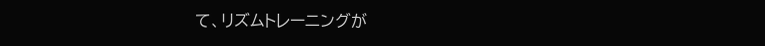て、リズムトレーニングが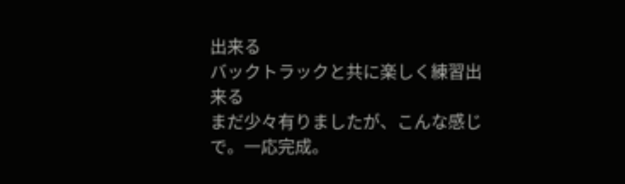出来る
バックトラックと共に楽しく練習出来る
まだ少々有りましたが、こんな感じで。一応完成。